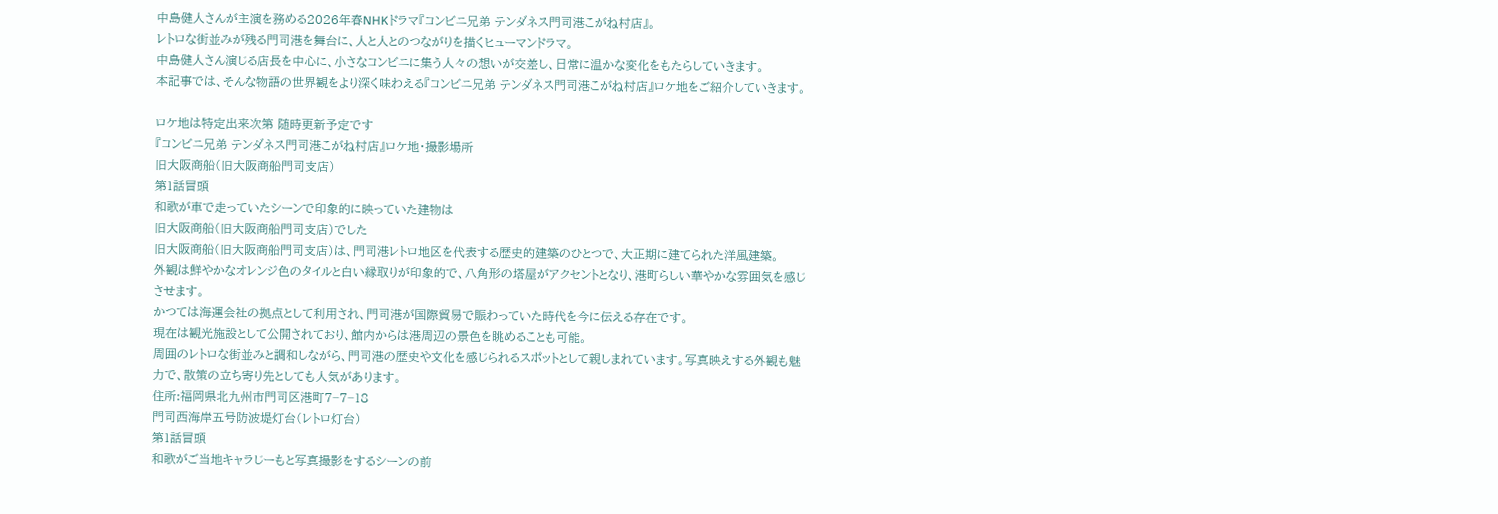中島健人さんが主演を務める2026年春NHKドラマ『コンビニ兄弟 テンダネス門司港こがね村店』。
レトロな街並みが残る門司港を舞台に、人と人とのつながりを描くヒューマンドラマ。
中島健人さん演じる店長を中心に、小さなコンビニに集う人々の想いが交差し、日常に温かな変化をもたらしていきます。
本記事では、そんな物語の世界観をより深く味わえる『コンビニ兄弟 テンダネス門司港こがね村店』ロケ地をご紹介していきます。

ロケ地は特定出来次第 随時更新予定です
『コンビニ兄弟 テンダネス門司港こがね村店』ロケ地・撮影場所
旧大阪商船(旧大阪商船門司支店)
第1話冒頭
和歌が車で走っていたシーンで印象的に映っていた建物は
旧大阪商船(旧大阪商船門司支店)でした
旧大阪商船(旧大阪商船門司支店)は、門司港レトロ地区を代表する歴史的建築のひとつで、大正期に建てられた洋風建築。
外観は鮮やかなオレンジ色のタイルと白い縁取りが印象的で、八角形の塔屋がアクセントとなり、港町らしい華やかな雰囲気を感じさせます。
かつては海運会社の拠点として利用され、門司港が国際貿易で賑わっていた時代を今に伝える存在です。
現在は観光施設として公開されており、館内からは港周辺の景色を眺めることも可能。
周囲のレトロな街並みと調和しながら、門司港の歴史や文化を感じられるスポットとして親しまれています。写真映えする外観も魅力で、散策の立ち寄り先としても人気があります。
住所:福岡県北九州市門司区港町7−7−18
門司西海岸五号防波堤灯台(レトロ灯台)
第1話冒頭
和歌がご当地キャラじーもと写真撮影をするシーンの前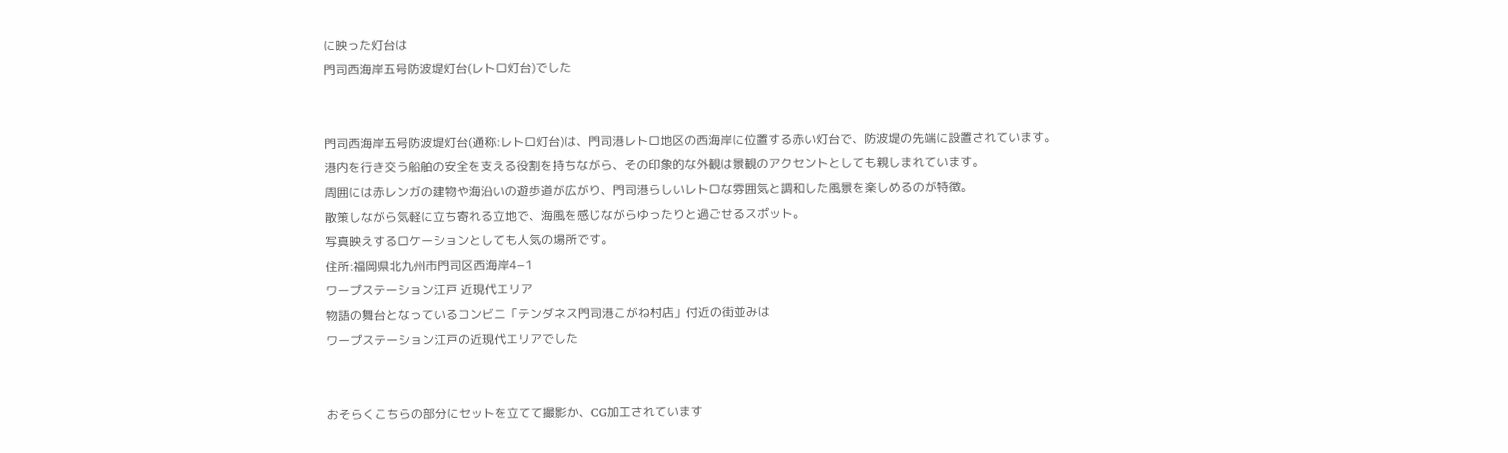に映った灯台は
門司西海岸五号防波堤灯台(レトロ灯台)でした


門司西海岸五号防波堤灯台(通称:レトロ灯台)は、門司港レトロ地区の西海岸に位置する赤い灯台で、防波堤の先端に設置されています。
港内を行き交う船舶の安全を支える役割を持ちながら、その印象的な外観は景観のアクセントとしても親しまれています。
周囲には赤レンガの建物や海沿いの遊歩道が広がり、門司港らしいレトロな雰囲気と調和した風景を楽しめるのが特徴。
散策しながら気軽に立ち寄れる立地で、海風を感じながらゆったりと過ごせるスポット。
写真映えするロケーションとしても人気の場所です。
住所:福岡県北九州市門司区西海岸4−1
ワープステーション江戸 近現代エリア
物語の舞台となっているコンビニ「テンダネス門司港こがね村店」付近の街並みは
ワープステーション江戸の近現代エリアでした


おそらくこちらの部分にセットを立てて撮影か、CG加工されています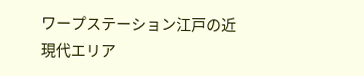ワープステーション江戸の近現代エリア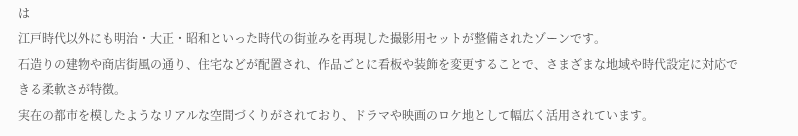は
江戸時代以外にも明治・大正・昭和といった時代の街並みを再現した撮影用セットが整備されたゾーンです。
石造りの建物や商店街風の通り、住宅などが配置され、作品ごとに看板や装飾を変更することで、さまざまな地域や時代設定に対応できる柔軟さが特徴。
実在の都市を模したようなリアルな空間づくりがされており、ドラマや映画のロケ地として幅広く活用されています。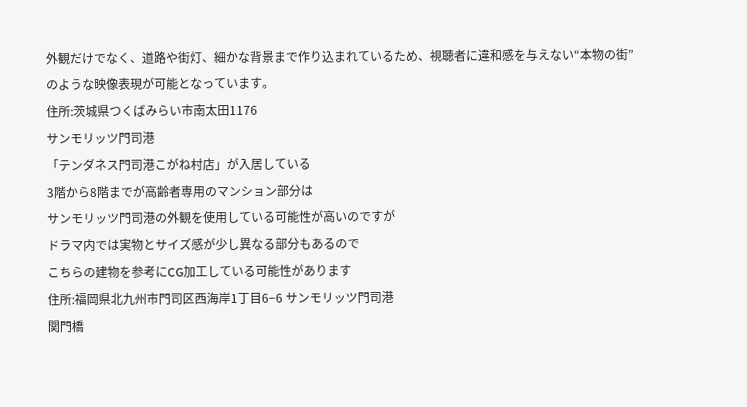外観だけでなく、道路や街灯、細かな背景まで作り込まれているため、視聴者に違和感を与えない“本物の街”のような映像表現が可能となっています。
住所:茨城県つくばみらい市南太田1176
サンモリッツ門司港
「テンダネス門司港こがね村店」が入居している
3階から8階までが高齢者専用のマンション部分は
サンモリッツ門司港の外観を使用している可能性が高いのですが
ドラマ内では実物とサイズ感が少し異なる部分もあるので
こちらの建物を参考にCG加工している可能性があります
住所:福岡県北九州市門司区西海岸1丁目6−6 サンモリッツ門司港
関門橋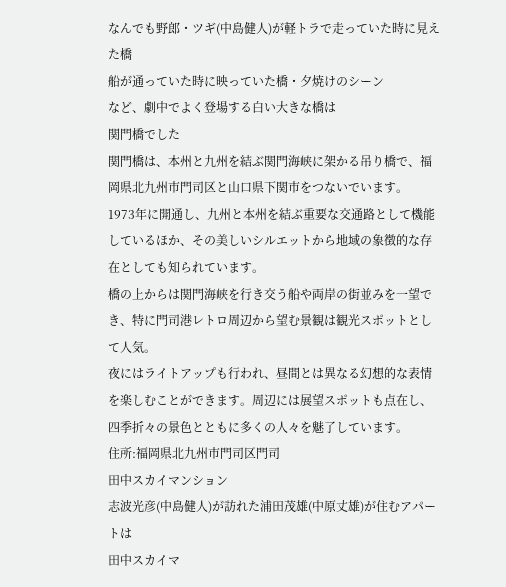なんでも野郎・ツギ(中島健人)が軽トラで走っていた時に見えた橋
船が通っていた時に映っていた橋・夕焼けのシーン
など、劇中でよく登場する白い大きな橋は
関門橋でした
関門橋は、本州と九州を結ぶ関門海峡に架かる吊り橋で、福岡県北九州市門司区と山口県下関市をつないでいます。
1973年に開通し、九州と本州を結ぶ重要な交通路として機能しているほか、その美しいシルエットから地域の象徴的な存在としても知られています。
橋の上からは関門海峡を行き交う船や両岸の街並みを一望でき、特に門司港レトロ周辺から望む景観は観光スポットとして人気。
夜にはライトアップも行われ、昼間とは異なる幻想的な表情を楽しむことができます。周辺には展望スポットも点在し、四季折々の景色とともに多くの人々を魅了しています。
住所:福岡県北九州市門司区門司
田中スカイマンション
志波光彦(中島健人)が訪れた浦田茂雄(中原丈雄)が住むアパートは
田中スカイマ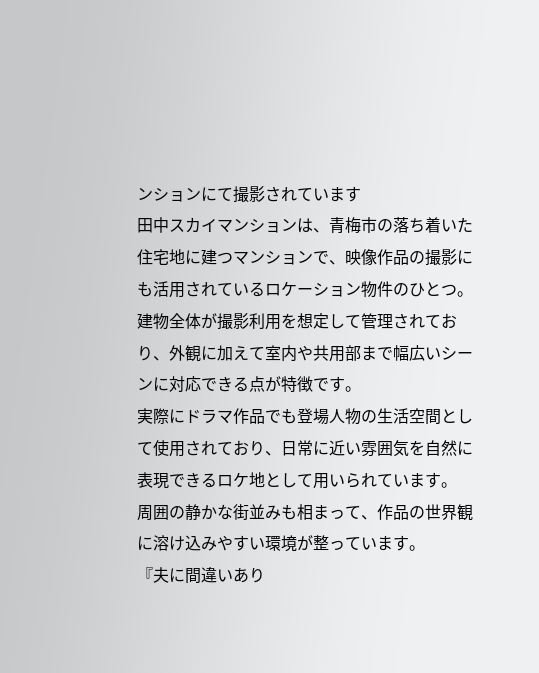ンションにて撮影されています
田中スカイマンションは、青梅市の落ち着いた住宅地に建つマンションで、映像作品の撮影にも活用されているロケーション物件のひとつ。
建物全体が撮影利用を想定して管理されており、外観に加えて室内や共用部まで幅広いシーンに対応できる点が特徴です。
実際にドラマ作品でも登場人物の生活空間として使用されており、日常に近い雰囲気を自然に表現できるロケ地として用いられています。
周囲の静かな街並みも相まって、作品の世界観に溶け込みやすい環境が整っています。
『夫に間違いあり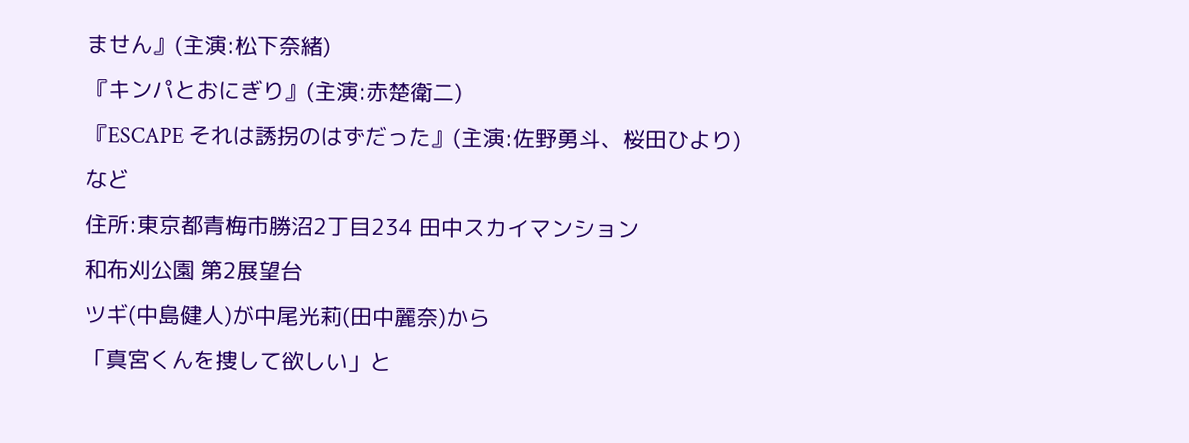ません』(主演:松下奈緒)
『キンパとおにぎり』(主演:赤楚衛二)
『ESCAPE それは誘拐のはずだった』(主演:佐野勇斗、桜田ひより)
など
住所:東京都青梅市勝沼2丁目234 田中スカイマンション
和布刈公園 第2展望台
ツギ(中島健人)が中尾光莉(田中麗奈)から
「真宮くんを捜して欲しい」と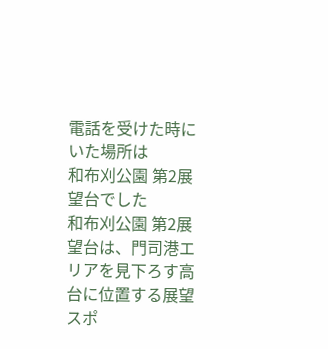電話を受けた時にいた場所は
和布刈公園 第2展望台でした
和布刈公園 第2展望台は、門司港エリアを見下ろす高台に位置する展望スポ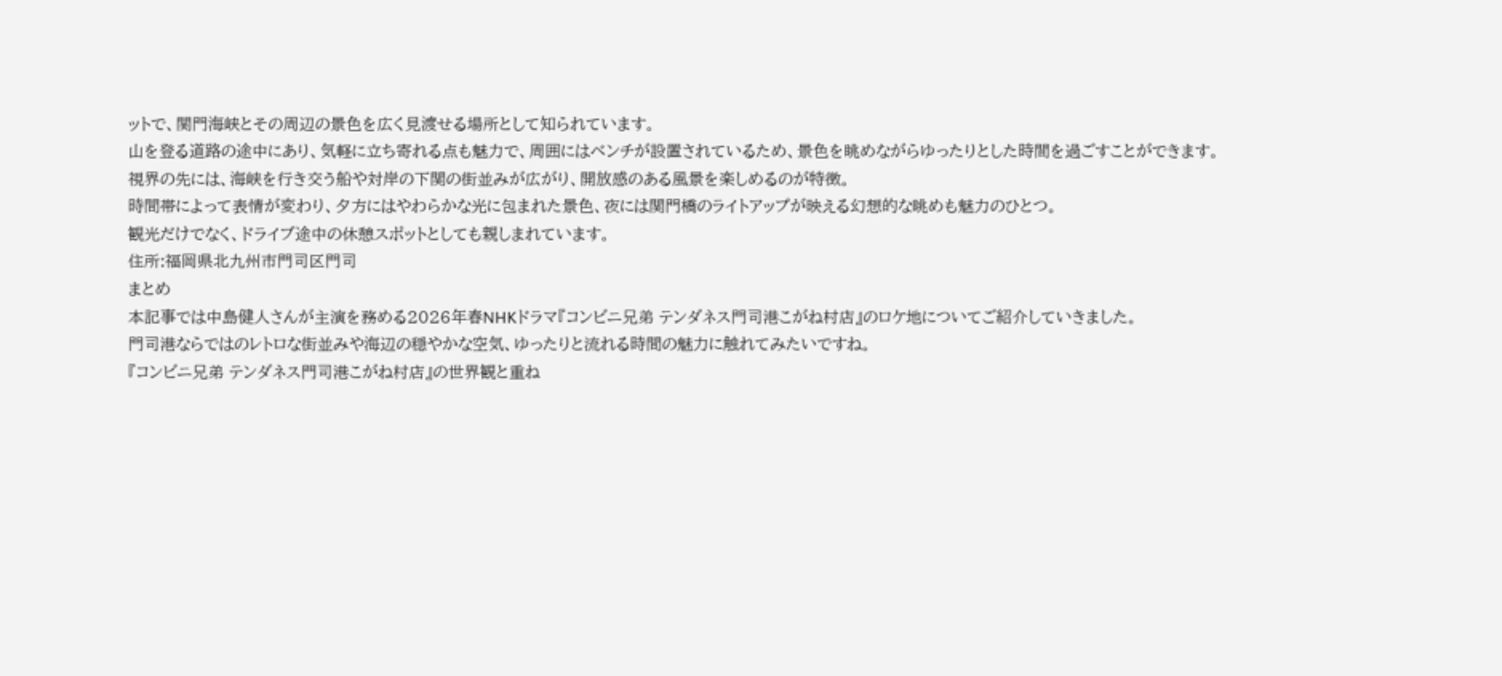ットで、関門海峡とその周辺の景色を広く見渡せる場所として知られています。
山を登る道路の途中にあり、気軽に立ち寄れる点も魅力で、周囲にはベンチが設置されているため、景色を眺めながらゆったりとした時間を過ごすことができます。
視界の先には、海峡を行き交う船や対岸の下関の街並みが広がり、開放感のある風景を楽しめるのが特徴。
時間帯によって表情が変わり、夕方にはやわらかな光に包まれた景色、夜には関門橋のライトアップが映える幻想的な眺めも魅力のひとつ。
観光だけでなく、ドライブ途中の休憩スポットとしても親しまれています。
住所:福岡県北九州市門司区門司
まとめ
本記事では中島健人さんが主演を務める2026年春NHKドラマ『コンビニ兄弟 テンダネス門司港こがね村店』のロケ地についてご紹介していきました。
門司港ならではのレトロな街並みや海辺の穏やかな空気、ゆったりと流れる時間の魅力に触れてみたいですね。
『コンビニ兄弟 テンダネス門司港こがね村店』の世界観と重ね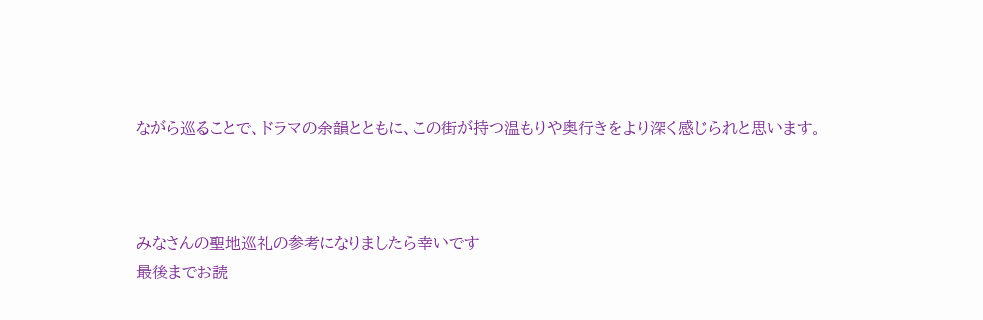ながら巡ることで、ドラマの余韻とともに、この街が持つ温もりや奥行きをより深く感じられと思います。



みなさんの聖地巡礼の参考になりましたら幸いです
最後までお読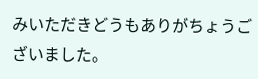みいただきどうもありがちょうございました。